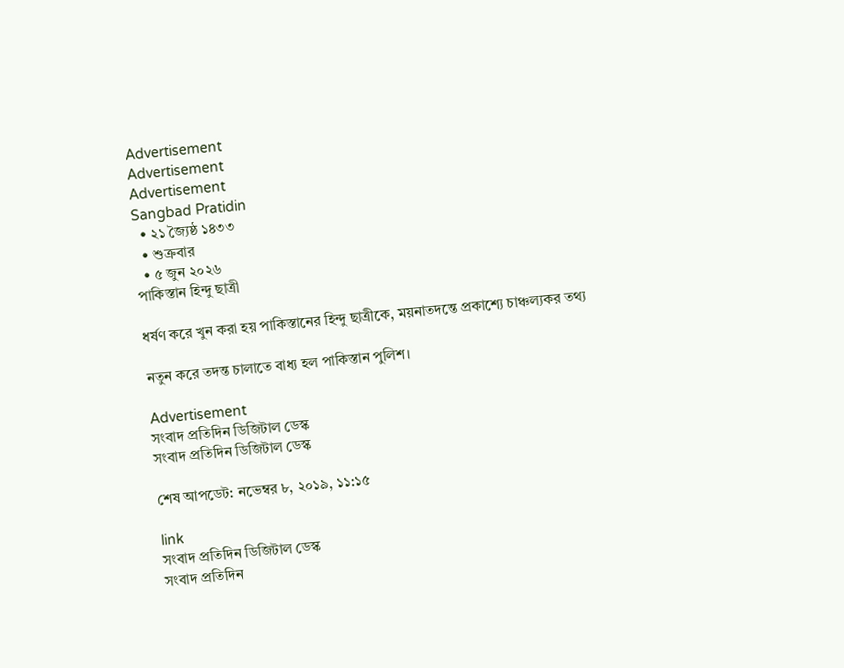Advertisement
Advertisement
Advertisement
Sangbad Pratidin
  • ২১ জ্যৈষ্ঠ ১৪৩৩
  • শুক্রবার
  • ৫ জুন ২০২৬
পাকিস্তান হিন্দু ছাত্রী

ধর্ষণ করে খুন করা হয় পাকিস্তানের হিন্দু ছাত্রীকে, ময়নাতদন্তে প্রকাশ্যে চাঞ্চল্যকর তথ্য

নতুন করে তদন্ত চালাতে বাধ্য হল পাকিস্তান পুলিশ।

Advertisement
সংবাদ প্রতিদিন ডিজিটাল ডেস্ক
সংবাদ প্রতিদিন ডিজিটাল ডেস্ক

শেষ আপডেট: নভেম্বর ৮, ২০১৯, ১১:১৫

link
সংবাদ প্রতিদিন ডিজিটাল ডেস্ক
সংবাদ প্রতিদিন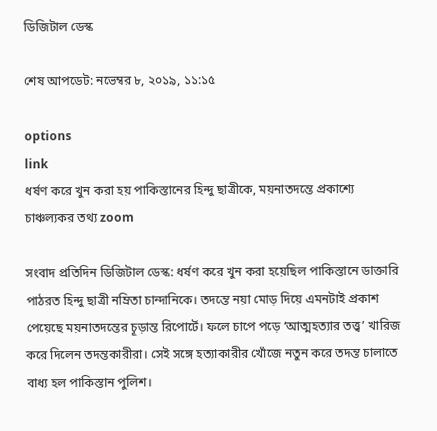ডিজিটাল ডেস্ক

শেষ আপডেট: নভেম্বর ৮, ২০১৯, ১১:১৫

options
link
ধর্ষণ করে খুন করা হয় পাকিস্তানের হিন্দু ছাত্রীকে, ময়নাতদন্তে প্রকাশ্যে চাঞ্চল্যকর তথ্য zoom

সংবাদ প্রতিদিন ডিজিটাল ডেস্ক: ধর্ষণ করে খুন করা হয়েছিল পাকিস্তানে ডাক্তারি পাঠরত হিন্দু ছাত্রী নম্রিতা চান্দানিকে। তদন্তে নয়া মোড় দিয়ে এমনটাই প্রকাশ পেয়েছে ময়নাতদন্তের চূড়ান্ত রিপোর্টে। ফলে চাপে পড়ে ‘আত্মহত্যার তত্ত্ব’ খারিজ করে দিলেন তদন্তকারীরা। সেই সঙ্গে হত্যাকারীর খোঁজে নতুন করে তদন্ত চালাতে বাধ্য হল পাকিস্তান পুলিশ।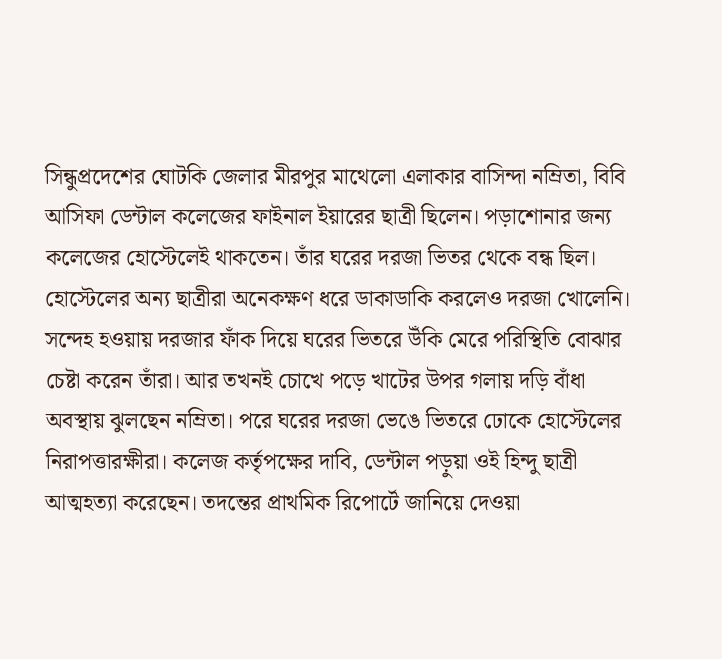সিন্ধুপ্রদেশের ঘোটকি জেলার মীরপুর মাথেলো এলাকার বাসিন্দা নম্রিতা, বিবি আসিফা ডেন্টাল কলেজের ফাইনাল ইয়ারের ছাত্রী ছিলেন। পড়াশোনার জন্য কলেজের হোস্টেলেই থাকতেন। তাঁর ঘরের দরজা ভিতর থেকে বন্ধ ছিল। হোস্টেলের অন্য ছাত্রীরা অনেকক্ষণ ধরে ডাকাডাকি করলেও দরজা খোলেনি। সন্দেহ হওয়ায় দরজার ফাঁক দিয়ে ঘরের ভিতরে উঁকি মেরে পরিস্থিতি বোঝার চেষ্টা করেন তাঁরা। আর তখনই চোখে পড়ে খাটের উপর গলায় দড়ি বাঁধা অবস্থায় ঝুলছেন নম্রিতা। পরে ঘরের দরজা ভেঙে ভিতরে ঢোকে হোস্টেলের নিরাপত্তারক্ষীরা। কলেজ কর্তৃপক্ষের দাবি, ডেন্টাল পড়ুয়া ওই হিন্দু ছাত্রী আত্মহত্যা করেছেন। তদন্তের প্রাথমিক রিপোর্টে জানিয়ে দেওয়া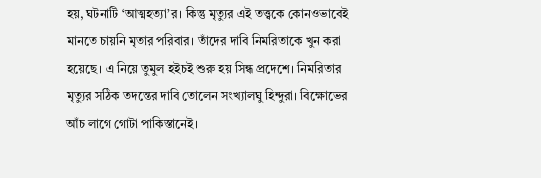হয়, ঘটনাটি ‘আত্মহত্যা’র। কিন্তু মৃত্যুর এই তত্ত্বকে কোনওভাবেই মানতে চায়নি মৃতার পরিবার। তাঁদের দাবি নিমরিতাকে খুন করা হয়েছে। এ নিয়ে তুমুল হইচই শুরু হয় সিন্ধ প্রদেশে। নিমরিতার মৃত্যুর সঠিক তদন্তের দাবি তোলেন সংখ্যালঘু হিন্দুরা। বিক্ষোভের আঁচ লাগে গোটা পাকিস্তানেই।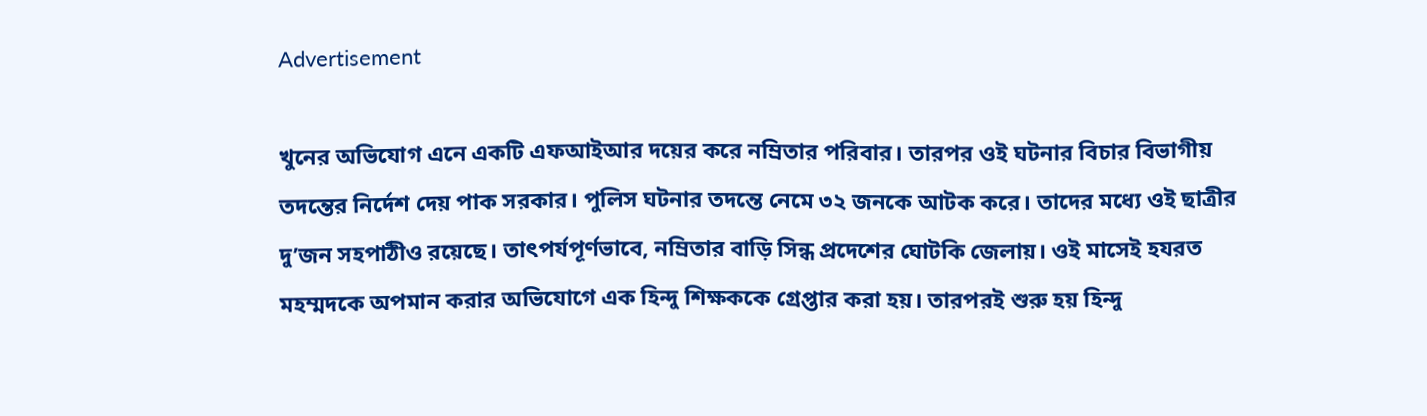Advertisement

খুনের অভিযোগ এনে একটি এফআইআর দয়ের করে নম্রিতার পরিবার। তারপর ওই ঘটনার বিচার বিভাগীয় তদন্তের নির্দেশ দেয় পাক সরকার। পুলিস ঘটনার তদন্তে নেমে ৩২ জনকে আটক করে। তাদের মধ্যে ওই ছাত্রীর দু’জন সহপাঠীও রয়েছে। তাৎপর্যপূর্ণভাবে, নম্রিতার বাড়ি সিন্ধ প্রদেশের ঘোটকি জেলায়। ওই মাসেই হযরত মহম্মদকে অপমান করার অভিযোগে এক হিন্দু শিক্ষককে গ্রেপ্তার করা হয়। তারপরই শুরু হয় হিন্দু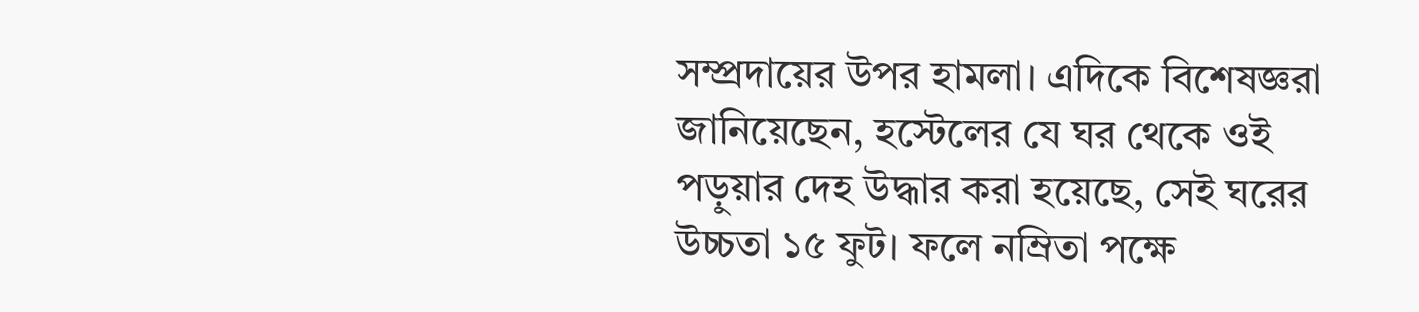সম্প্রদায়ের উপর হামলা। এদিকে বিশেষজ্ঞরা জানিয়েছেন, হস্টেলের যে ঘর থেকে ওই পড়ুয়ার দেহ উদ্ধার করা হয়েছে, সেই ঘরের উচ্চতা ১৫ ফুট। ফলে নম্রিতা পক্ষে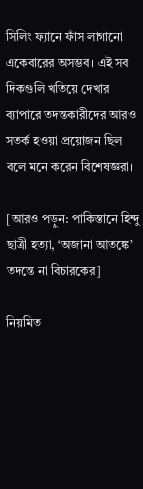সিলিং ফ্যানে ফাঁস লাগানো একেবারের অসম্ভব। এই সব দিকগুলি খতিয়ে দেখার ব্যাপারে তদন্তকারীদের আরও সতর্ক হওয়া প্রয়োজন ছিল বলে মনে করেন বিশেষজ্ঞরা।

[আরও পড়ুন: পাকিস্তানে হিন্দু ছাত্রী হত্যা, ‘অজানা আতঙ্কে’ তদন্তে না বিচারকের]

নিয়মিত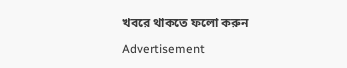খবরে থাকতে ফলো করুন

Advertisement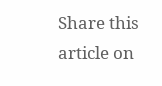Share this article on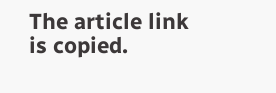The article link is copied.